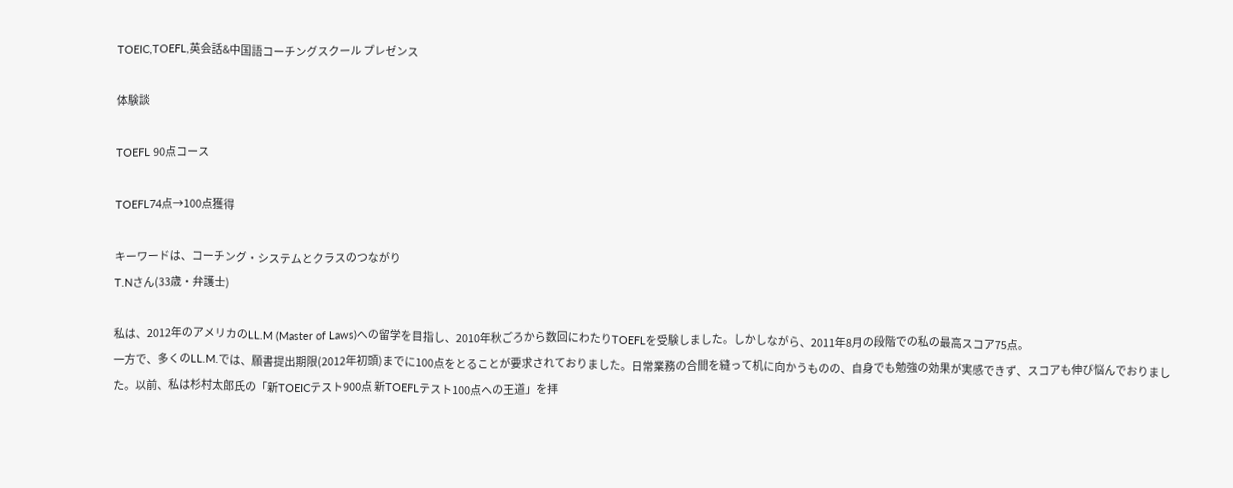TOEIC,TOEFL,英会話&中国語コーチングスクール プレゼンス

体験談

TOEFL 90点コース

TOEFL74点→100点獲得

キーワードは、コーチング・システムとクラスのつながり
T.Nさん(33歳・弁護士)

私は、2012年のアメリカのLL.M (Master of Laws)への留学を目指し、2010年秋ごろから数回にわたりTOEFLを受験しました。しかしながら、2011年8月の段階での私の最高スコア75点。
一方で、多くのLL.M.では、願書提出期限(2012年初頭)までに100点をとることが要求されておりました。日常業務の合間を縫って机に向かうものの、自身でも勉強の効果が実感できず、スコアも伸び悩んでおりました。以前、私は杉村太郎氏の「新TOEICテスト900点 新TOEFLテスト100点への王道」を拝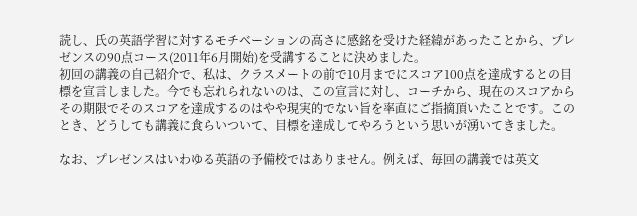読し、氏の英語学習に対するモチベーションの高さに感銘を受けた経緯があったことから、プレゼンスの90点コース(2011年6月開始)を受講することに決めました。
初回の講義の自己紹介で、私は、クラスメートの前で10月までにスコア100点を達成するとの目標を宣言しました。今でも忘れられないのは、この宣言に対し、コーチから、現在のスコアからその期限でそのスコアを達成するのはやや現実的でない旨を率直にご指摘頂いたことです。このとき、どうしても講義に食らいついて、目標を達成してやろうという思いが湧いてきました。

なお、プレゼンスはいわゆる英語の予備校ではありません。例えば、毎回の講義では英文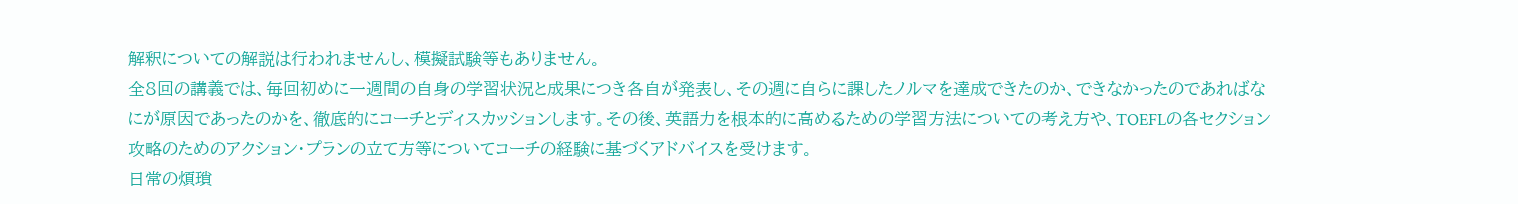解釈についての解説は行われませんし、模擬試験等もありません。
全8回の講義では、毎回初めに一週間の自身の学習状況と成果につき各自が発表し、その週に自らに課したノルマを達成できたのか、できなかったのであればなにが原因であったのかを、徹底的にコーチとディスカッションします。その後、英語力を根本的に高めるための学習方法についての考え方や、TOEFLの各セクション攻略のためのアクション・プランの立て方等についてコーチの経験に基づくアドバイスを受けます。
日常の煩瑣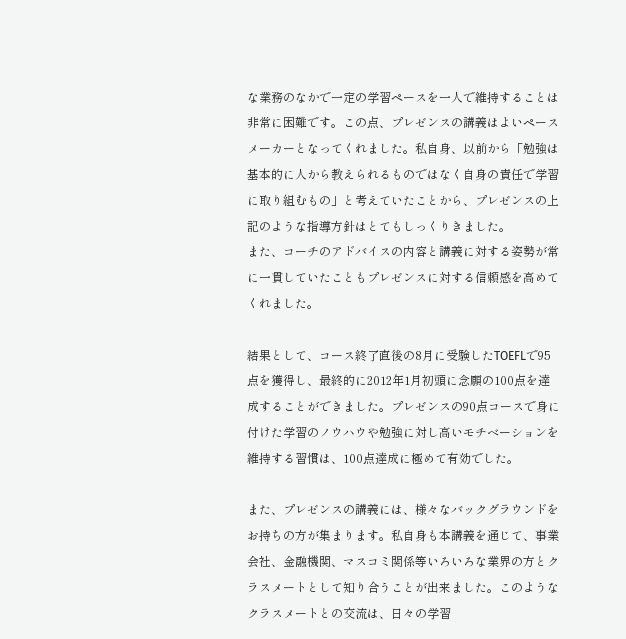な業務のなかで一定の学習ペースを一人で維持することは非常に困難です。この点、プレゼンスの講義はよいペースメーカーとなってくれました。私自身、以前から「勉強は基本的に人から教えられるものではなく自身の責任で学習に取り組むもの」と考えていたことから、プレゼンスの上記のような指導方針はとてもしっくりきました。
また、コーチのアドバイスの内容と講義に対する姿勢が常に一貫していたこともプレゼンスに対する信頼感を高めてくれました。

結果として、コース終了直後の8月に受験したTOEFLで95点を獲得し、最終的に2012年1月初頭に念願の100点を達成することができました。プレゼンスの90点コースで身に付けた学習のノウハウや勉強に対し高いモチベーションを維持する習慣は、100点達成に極めて有効でした。

また、プレゼンスの講義には、様々なバックグラウンドをお持ちの方が集まります。私自身も本講義を通じて、事業会社、金融機関、マスコミ関係等いろいろな業界の方とクラスメートとして知り合うことが出来ました。このようなクラスメートとの交流は、日々の学習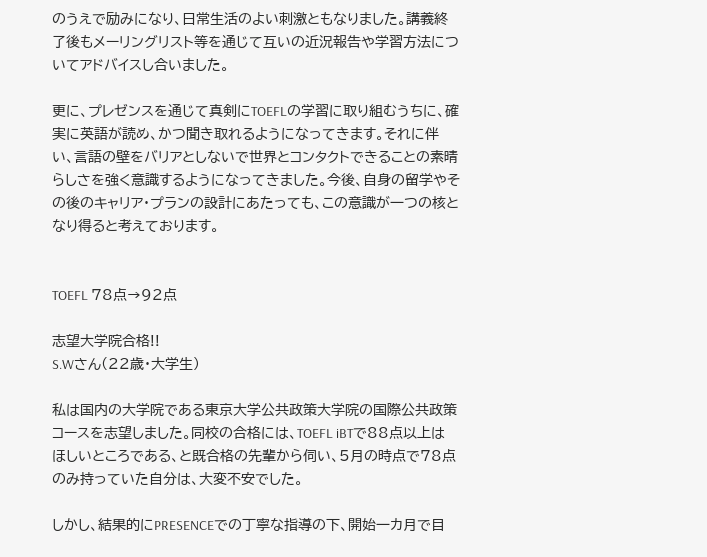のうえで励みになり、日常生活のよい刺激ともなりました。講義終了後もメーリングリスト等を通じて互いの近況報告や学習方法についてアドバイスし合いました。

更に、プレゼンスを通じて真剣にTOEFLの学習に取り組むうちに、確実に英語が読め、かつ聞き取れるようになってきます。それに伴い、言語の壁をバリアとしないで世界とコンタクトできることの素晴らしさを強く意識するようになってきました。今後、自身の留学やその後のキャリア・プランの設計にあたっても、この意識が一つの核となり得ると考えております。


TOEFL 78点→92点

志望大学院合格!!
S.Wさん(22歳・大学生)

私は国内の大学院である東京大学公共政策大学院の国際公共政策コースを志望しました。同校の合格には、TOEFL iBTで88点以上はほしいところである、と既合格の先輩から伺い、5月の時点で78点のみ持っていた自分は、大変不安でした。

しかし、結果的にPRESENCEでの丁寧な指導の下、開始一カ月で目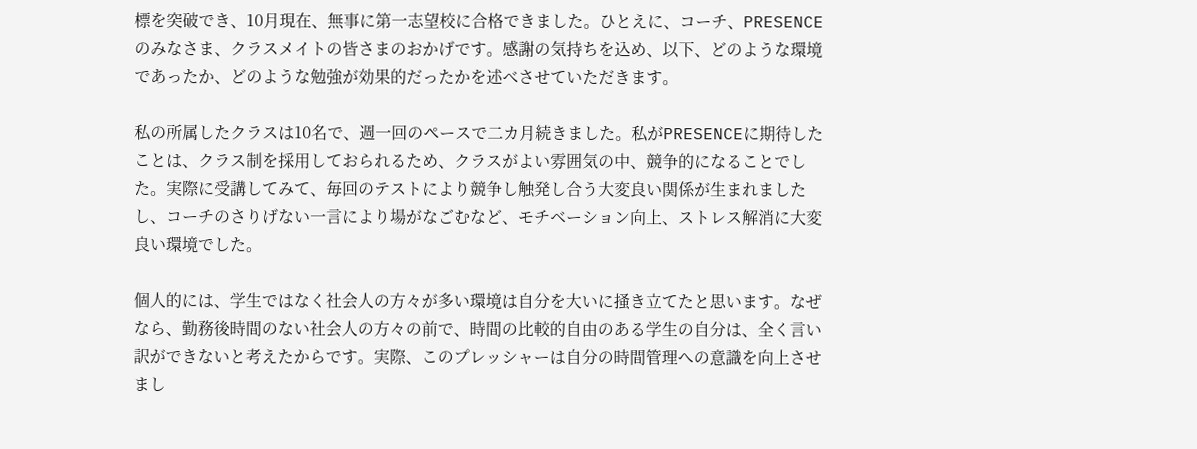標を突破でき、10月現在、無事に第一志望校に合格できました。ひとえに、コーチ、PRESENCEのみなさま、クラスメイトの皆さまのおかげです。感謝の気持ちを込め、以下、どのような環境であったか、どのような勉強が効果的だったかを述べさせていただきます。

私の所属したクラスは10名で、週一回のペースで二カ月続きました。私がPRESENCEに期待したことは、クラス制を採用しておられるため、クラスがよい雰囲気の中、競争的になることでした。実際に受講してみて、毎回のテストにより競争し触発し合う大変良い関係が生まれましたし、コーチのさりげない一言により場がなごむなど、モチベーション向上、ストレス解消に大変良い環境でした。

個人的には、学生ではなく社会人の方々が多い環境は自分を大いに掻き立てたと思います。なぜなら、勤務後時間のない社会人の方々の前で、時間の比較的自由のある学生の自分は、全く言い訳ができないと考えたからです。実際、このプレッシャーは自分の時間管理への意識を向上させまし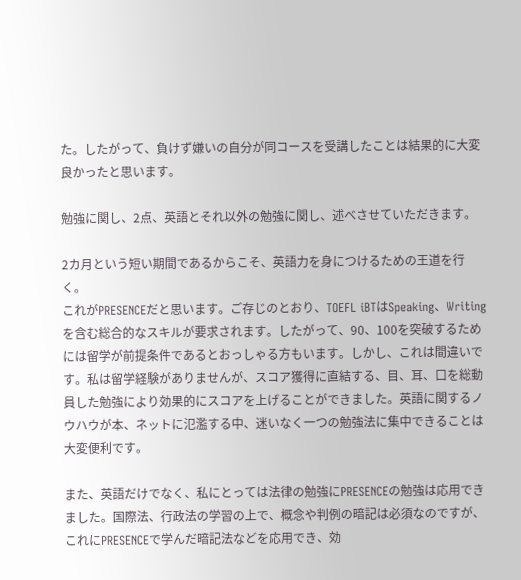た。したがって、負けず嫌いの自分が同コースを受講したことは結果的に大変良かったと思います。

勉強に関し、2点、英語とそれ以外の勉強に関し、述べさせていただきます。

2カ月という短い期間であるからこそ、英語力を身につけるための王道を行く。
これがPRESENCEだと思います。ご存じのとおり、TOEFL iBTはSpeaking、Writingを含む総合的なスキルが要求されます。したがって、90、100を突破するためには留学が前提条件であるとおっしゃる方もいます。しかし、これは間違いです。私は留学経験がありませんが、スコア獲得に直結する、目、耳、口を総動員した勉強により効果的にスコアを上げることができました。英語に関するノウハウが本、ネットに氾濫する中、迷いなく一つの勉強法に集中できることは大変便利です。

また、英語だけでなく、私にとっては法律の勉強にPRESENCEの勉強は応用できました。国際法、行政法の学習の上で、概念や判例の暗記は必須なのですが、これにPRESENCEで学んだ暗記法などを応用でき、効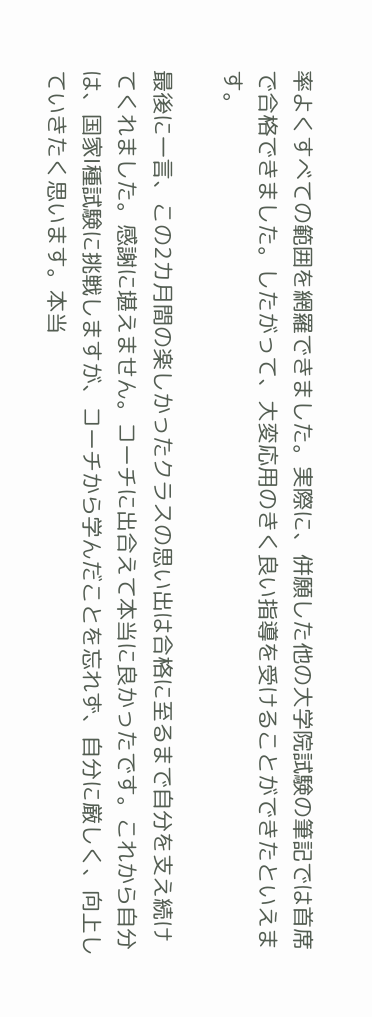率よくすべての範囲を網羅できました。実際に、併願した他の大学院試験の筆記では首席で合格できました。したがって、大変応用のきく良い指導を受けることができたといえます。

最後に一言、この2カ月間の楽しかったクラスの思い出は合格に至るまで自分を支え続けてくれました。感謝に堪えません。コーチに出合えて本当に良かったです。これから自分は、国家Ⅰ種試験に挑戦しますが、コーチから学んだことを忘れず、自分に厳しく、向上していきたく思います。本当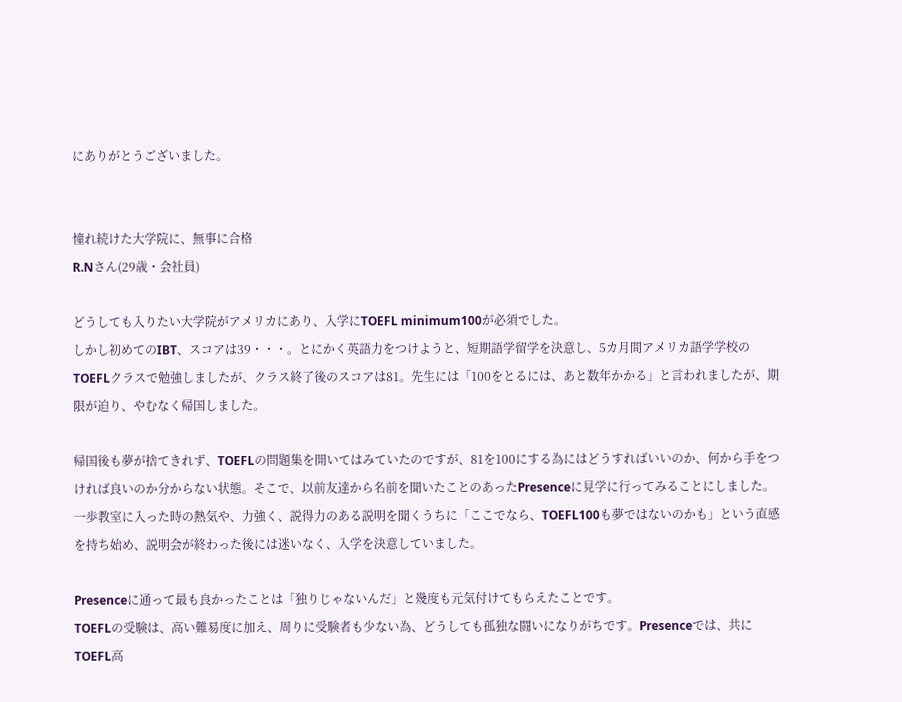にありがとうございました。


憧れ続けた大学院に、無事に合格
R.Nさん(29歳・会社員)

どうしても入りたい大学院がアメリカにあり、入学にTOEFL minimum100が必須でした。
しかし初めてのIBT、スコアは39・・・。とにかく英語力をつけようと、短期語学留学を決意し、5カ月間アメリカ語学学校のTOEFLクラスで勉強しましたが、クラス終了後のスコアは81。先生には「100をとるには、あと数年かかる」と言われましたが、期限が迫り、やむなく帰国しました。

帰国後も夢が捨てきれず、TOEFLの問題集を開いてはみていたのですが、81を100にする為にはどうすればいいのか、何から手をつければ良いのか分からない状態。そこで、以前友達から名前を聞いたことのあったPresenceに見学に行ってみることにしました。一歩教室に入った時の熱気や、力強く、説得力のある説明を聞くうちに「ここでなら、TOEFL100も夢ではないのかも」という直感を持ち始め、説明会が終わった後には迷いなく、入学を決意していました。

Presenceに通って最も良かったことは「独りじゃないんだ」と幾度も元気付けてもらえたことです。
TOEFLの受験は、高い難易度に加え、周りに受験者も少ない為、どうしても孤独な闘いになりがちです。Presenceでは、共にTOEFL高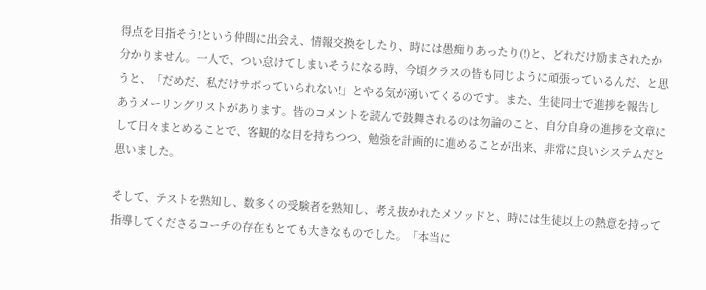得点を目指そう!という仲間に出会え、情報交換をしたり、時には愚痴りあったり(!)と、どれだけ励まされたか分かりません。一人で、つい怠けてしまいそうになる時、今頃クラスの皆も同じように頑張っているんだ、と思うと、「だめだ、私だけサボっていられない!」とやる気が湧いてくるのです。また、生徒同士で進捗を報告しあうメーリングリストがあります。皆のコメントを読んで鼓舞されるのは勿論のこと、自分自身の進捗を文章にして日々まとめることで、客観的な目を持ちつつ、勉強を計画的に進めることが出来、非常に良いシステムだと思いました。

そして、テストを熟知し、数多くの受験者を熟知し、考え抜かれたメソッドと、時には生徒以上の熱意を持って指導してくださるコーチの存在もとても大きなものでした。「本当に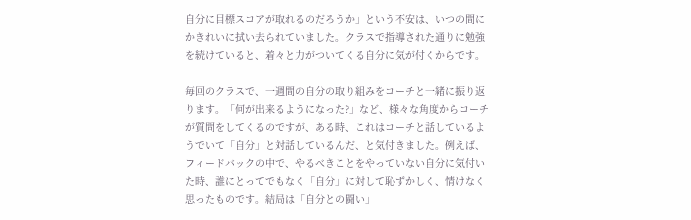自分に目標スコアが取れるのだろうか」という不安は、いつの間にかきれいに拭い去られていました。クラスで指導された通りに勉強を続けていると、着々と力がついてくる自分に気が付くからです。

毎回のクラスで、一週間の自分の取り組みをコーチと一緒に振り返ります。「何が出来るようになった?」など、様々な角度からコーチが質問をしてくるのですが、ある時、これはコーチと話しているようでいて「自分」と対話しているんだ、と気付きました。例えば、フィードバックの中で、やるべきことをやっていない自分に気付いた時、誰にとってでもなく「自分」に対して恥ずかしく、情けなく思ったものです。結局は「自分との闘い」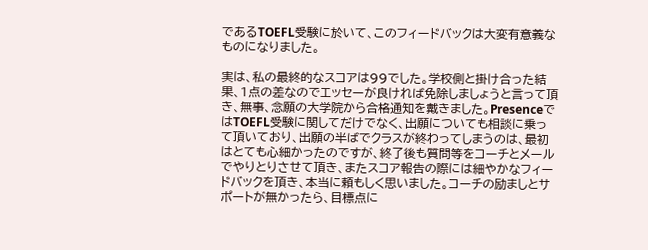であるTOEFL受験に於いて、このフィードバックは大変有意義なものになりました。

実は、私の最終的なスコアは99でした。学校側と掛け合った結果、1点の差なのでエッセーが良ければ免除しましょうと言って頂き、無事、念願の大学院から合格通知を戴きました。PresenceではTOEFL受験に関してだけでなく、出願についても相談に乗って頂いており、出願の半ばでクラスが終わってしまうのは、最初はとても心細かったのですが、終了後も質問等をコーチとメールでやりとりさせて頂き、またスコア報告の際には細やかなフィードバックを頂き、本当に頼もしく思いました。コーチの励ましとサポートが無かったら、目標点に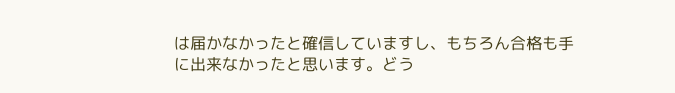は届かなかったと確信していますし、もちろん合格も手に出来なかったと思います。どう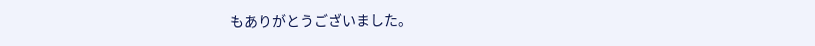もありがとうございました。